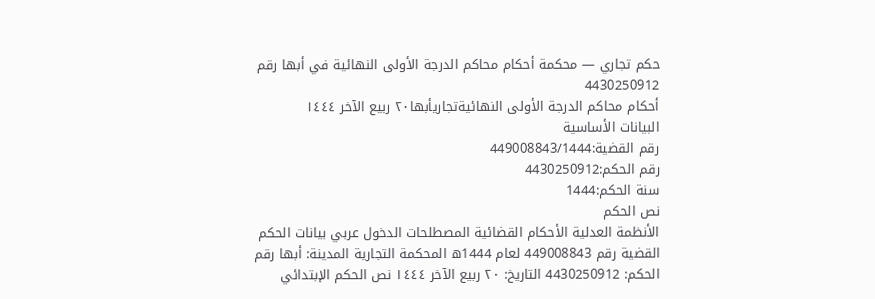حكم تجاري — محكمة أحكام محاكم الدرجة الأولى النهائية في أبها رقم 4430250912
أحكام محاكم الدرجة الأولى النهائيةتجاريأبها٢٠ ربيع الآخر ١٤٤٤
البيانات الأساسية
رقم القضية:449008843/1444
رقم الحكم:4430250912
سنة الحكم:1444
نص الحكم
الأنظمة العدلية الأحكام القضائية المصطلحات الدخول عربي بيانات الحكم القضية رقم 449008843 لعام 1444ه المحكمة التجارية المدينة: أبها رقم الحكم: 4430250912 التاريخ: ٢٠ ربيع الآخر ١٤٤٤ نص الحكم الإبتدائي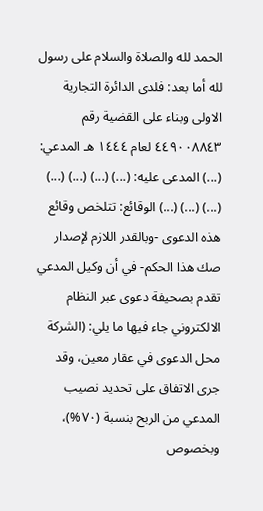الحمد لله والصلاة والسلام على رسول لله أما بعد: فلدى الدائرة التجارية الاولى وبناء على القضية رقم ٤٤٩٠٠٨٨٤٣ لعام ١٤٤٤ هـ المدعي: (...) المدعى عليه: (...) (...) (...) (...) (...) (...) (...) الوقائع: تتلخص وقائع هذه الدعوى -وبالقدر اللازم لإصدار صك هذا الحكم- في أن وكيل المدعي تقدم بصحيفة دعوى عبر النظام الالكتروني جاء فيها ما يلي: (الشركة محل الدعوى في عقار معين، وقد جرى الاتفاق على تحديد نصيب المدعي من الربح بنسبة (٧٠%)، وبخصوص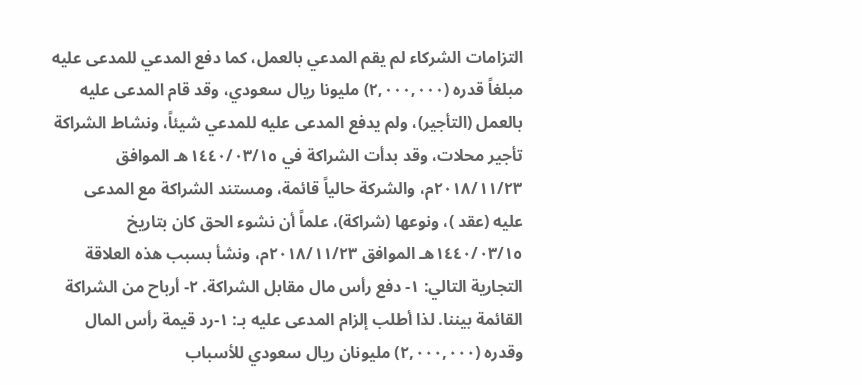التزامات الشركاء لم يقم المدعي بالعمل، كما دفع المدعي للمدعى عليه مبلغاً قدره (٢,٠٠٠,٠٠٠) مليونا ريال سعودي، وقد قام المدعى عليه بالعمل (التأجير)، ولم يدفع المدعى عليه للمدعي شيئاً، ونشاط الشراكة تأجير محلات، وقد بدأت الشراكة في ١٤٤٠/٠٣/١٥هـ الموافق ٢٠١٨/١١/٢٣م، والشركة حالياً قائمة، ومستند الشراكة مع المدعى عليه (عقد )، ونوعها (شراكة)، علماً أن نشوء الحق كان بتاريخ ١٤٤٠/٠٣/١٥هـ الموافق ٢٠١٨/١١/٢٣م، ونشأ بسبب هذه العلاقة التجارية التالي: ١- دفع رأس مال مقابل الشراكة. ٢- أرباح من الشراكة القائمة بيننا. لذا أطلب إلزام المدعى عليه بـ: ١-رد قيمة رأس المال وقدره (٢,٠٠٠,٠٠٠) مليونان ريال سعودي للأسباب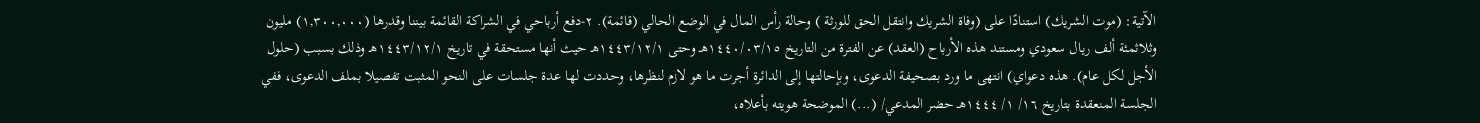الآتية: (موت الشريك) استنادًا على (وفاة الشريك وانتقل الحق للورثة ) وحالة رأس المال في الوضع الحالي (قائمة). ٢-دفع أرباحي في الشراكة القائمة بيننا وقدرها (١,٣٠٠,٠٠٠) مليون وثلاثمئة ألف ريال سعودي ومستند هذه الأرباح (العقد) عن الفترة من التاريخ ١٤٤٠/٠٣/١٥هـ وحتى ١٤٤٣/١٢/١هـ حيث أنها مستحقة في تاريخ ١٤٤٣/١٢/١هـ وذلك بسبب (حلول الأجل لكل عام). هذه دعواي) انتهى ما ورد بصحيفة الدعوى، وبإحالتها إلى الدائرة أجرت ما هو لازم لنظرها، وحددت لها عدة جلسات على النحو المثبت تفصيلا بملف الدعوى، ففي الجلسة المنعقدة بتاريخ ١٦/ ١/ ١٤٤٤هـ حضر المدعي/ (...) الموضحة هويته بأعلاه،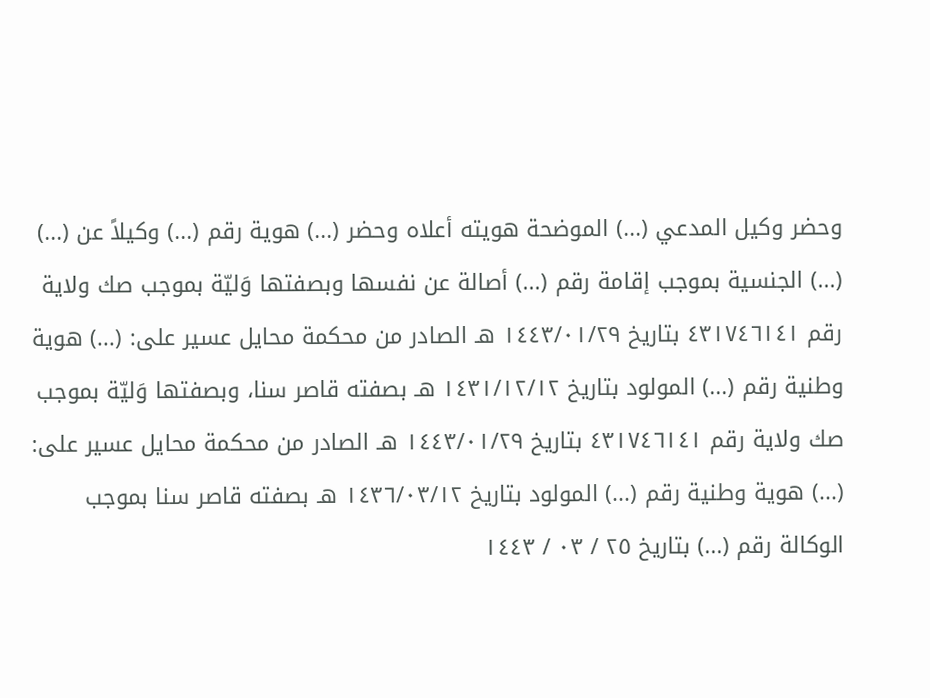وحضر وكيل المدعي (...) الموضحة هويته أعلاه وحضر (...) هوية رقم (...) وكيلاً عن (...) (...) الجنسية بموجب إقامة رقم (...) أصالة عن نفسها وبصفتها وَليّة بموجب صك ولاية رقم ٤٣١٧٤٦١٤١ بتاريخ ١٤٤٣/٠١/٢٩ هـ الصادر من محكمة محايل عسير على: (...) هوية وطنية رقم (...) المولود بتاريخ ١٤٣١/١٢/١٢ هـ بصفته قاصر سنا، وبصفتها وَليّة بموجب صك ولاية رقم ٤٣١٧٤٦١٤١ بتاريخ ١٤٤٣/٠١/٢٩ هـ الصادر من محكمة محايل عسير على: (...) هوية وطنية رقم (...) المولود بتاريخ ١٤٣٦/٠٣/١٢ هـ بصفته قاصر سنا بموجب الوكالة رقم (...) بتاريخ ٢٥ / ٠٣ / ١٤٤٣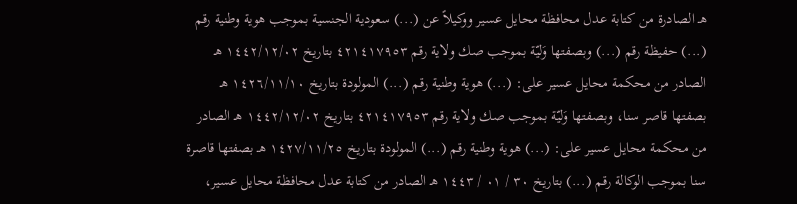هـ الصادرة من كتابة عدل محافظة محايل عسير ووكيلاً عن (...) سعودية الجنسية بموجب هوية وطنية رقم (...) حفيظة رقم (...) وبصفتها وَليّة بموجب صك ولاية رقم ٤٢١٤١٧٩٥٣ بتاريخ ١٤٤٢/١٢/٠٢ هـ الصادر من محكمة محايل عسير على: (...) هوية وطنية رقم (...) المولودة بتاريخ ١٤٢٦/١١/١٠ هـ بصفتها قاصر سنا، وبصفتها وَليّة بموجب صك ولاية رقم ٤٢١٤١٧٩٥٣ بتاريخ ١٤٤٢/١٢/٠٢ هـ الصادر من محكمة محايل عسير على: (...) هوية وطنية رقم (...) المولودة بتاريخ ١٤٢٧/١١/٢٥ هـ بصفتها قاصرة سنا بموجب الوكالة رقم (...) بتاريخ ٣٠ / ٠١ / ١٤٤٣ هـ الصادر من كتابة عدل محافظة محايل عسير،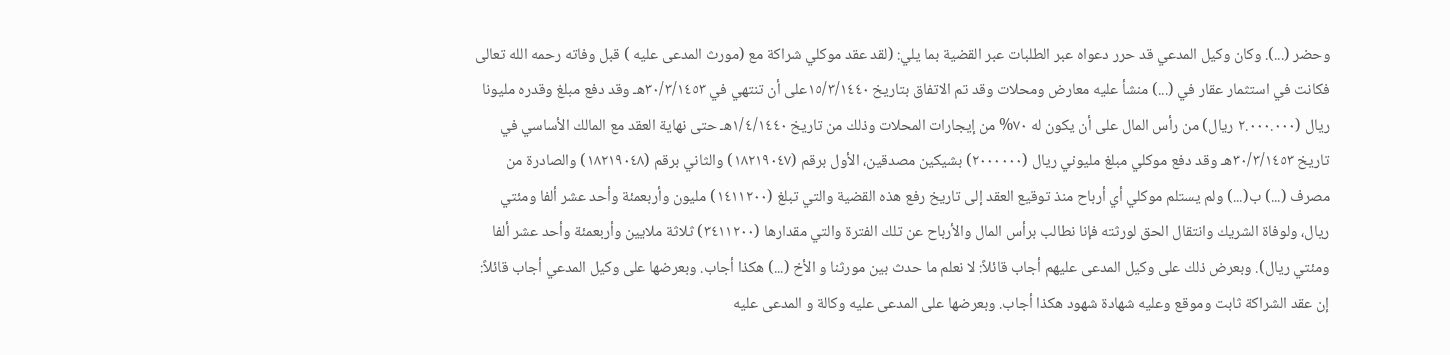وحضر (...). وكان وكيل المدعي قد حرر دعواه عبر الطلبات عبر القضية بما يلي: (لقد عقد موكلي شراكة مع (مورث المدعى عليه ) قبل وفاته رحمه الله تعالى فكانت في استثمار عقار في (...) منشأ عليه معارض ومحلات وقد تم الاتفاق بتاريخ ١٥/٣/١٤٤٠على أن تنتهي في ٣٠/٣/١٤٥٣هـ وقد دفع مبلغ وقدره مليونا ريال (٢.٠٠٠.٠٠٠ ريال) من رأس المال على أن يكون له ٧٠% من إيجارات المحلات وذلك من تاريخ ١/٤/١٤٤٠هـ حتى نهاية العقد مع المالك الأساسي في تاريخ ٣٠/٣/١٤٥٣هـ وقد دفع موكلي مبلغ مليوني ريال (٢٠٠٠٠٠٠) بشيكين مصدقين، الأول برقم (١٨٢١٩٠٤٧) والثاني برقم (١٨٢١٩٠٤٨) والصادرة من مصرف (...) ب(...) ولم يستلم موكلي أي أرباح منذ توقيع العقد إلى تاريخ رفع هذه القضية والتي تبلغ (١٤١١٢٠٠) مليون وأربعمئة وأحد عشر ألفا ومئتي ريال، ولوفاة الشريك وانتقال الحق لورثته فإنا نطالب برأس المال والأرباح عن تلك الفترة والتي مقدارها (٣٤١١٢٠٠) ثلاثة ملايين وأربعمئة وأحد عشر ألفا ومئتي ريال). وبعرض ذلك على وكيل المدعى عليهم أجاب قائلاً: لا نعلم ما حدث بين مورثنا و الأخ (...) هكذا أجاب. وبعرضها على وكيل المدعي أجاب قائلاً: إن عقد الشراكة ثابت وموقع وعليه شهادة شهود هكذا أجاب. وبعرضها على المدعى عليه وكالة و المدعى عليه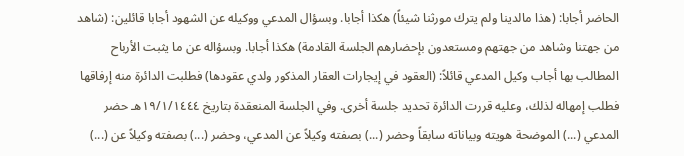الحاضر أجابا: (هذا مالدينا ولم يترك مورثنا شيئاً) هكذا أجابا. وبسؤال المدعي ووكيله عن الشهود أجابا قائلين: (شاهد من جهتنا وشاهد من جهتهم ومستعدون بإحضارهم الجلسة القادمة) هكذا أجابا. وبسؤاله عن ما يثبت الأرباح المطالب بها أجاب وكيل المدعي قائلاً: (العقود في إيجارات العقار المذكور ولدي عقودها) فطلبت الدائرة منه إرفاقها فطلب إمهاله لذلك، وعليه قررت الدائرة تحديد جلسة أخرى. وفي الجلسة المنعقدة بتاريخ ١٩/١/١٤٤٤هـ حضر المدعي (...) الموضحة هويته وبياناته سابقاً وحضر (...) بصفته وكيلاً عن المدعي، وحضر (...) بصفته وكيلاً عن (...)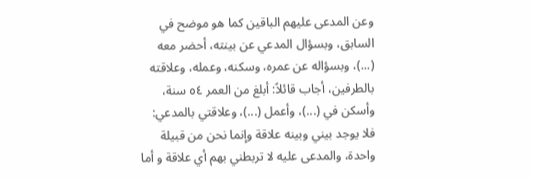وعن المدعى عليهم الباقين كما هو موضح في السابق، وبسؤال المدعي عن بينته، أحضر معه (...)، وبسؤاله عن عمره، وسكنه، وعمله، وعلاقته بالطرفين، أجاب قائلاً: أبلغ من العمر ٥٤ سنة، وأسكن في (...)، وأعمل (...)، وعلاقتي بالمدعي: فلا يوجد بيني وبينه علاقة وإنما نحن من قبيلة واحدة، والمدعى عليه لا تربطني بهم أي علاقة و أما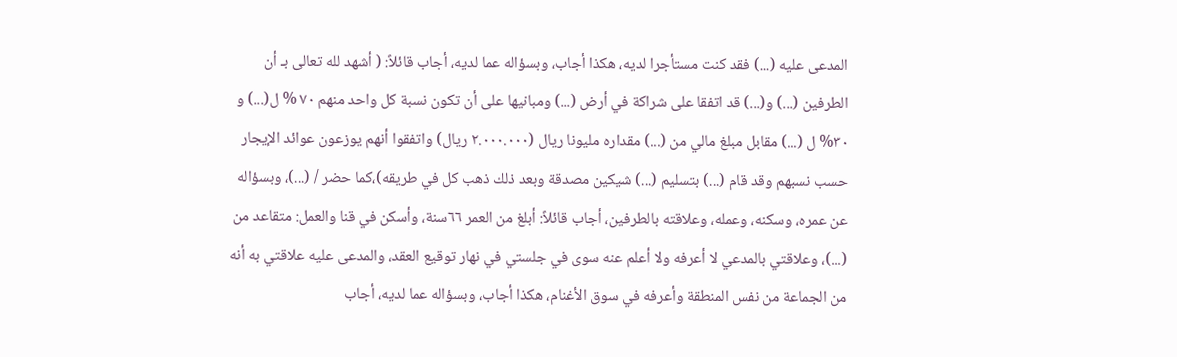المدعى عليه (...) فقد كنت مستأجرا لديه، هكذا أجاب، وبسؤاله عما لديه، أجاب قائلاً: ( أشهد لله تعالى بـ أن الطرفين (...) و(...) قد اتفقا على شراكة في أرض (...) ومبانيها على أن تكون نسبة كل واحد منهم ٧٠ % ل(...) و ٣٠% ل (...) مقابل مبلغ مالي من (...) مقداره مليونا ريال (٢.٠٠٠.٠٠٠ ريال) واتفقوا أنهم يوزعون عوائد الإيجار حسب نسبهم وقد قام (...) بتسليم (...) شيكين مصدقة وبعد ذلك ذهب كل في طريقه)،كما حضر / (...)، وبسؤاله عن عمره، وسكنه، وعمله، وعلاقته بالطرفين، أجاب قائلاً: أبلغ من العمر ٦٦سنة، وأسكن في قنا والعمل: متقاعد من (...)، وعلاقتي بالمدعي لا أعرفه ولا أعلم عنه سوى في جلستي في نهار توقيع العقد، والمدعى عليه علاقتي به أنه من الجماعة من نفس المنطقة وأعرفه في سوق الأغنام، هكذا أجاب، وبسؤاله عما لديه، أجاب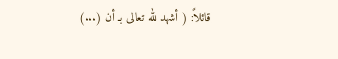قائلاً: ( أشهد لله تعالى بـ أن (...)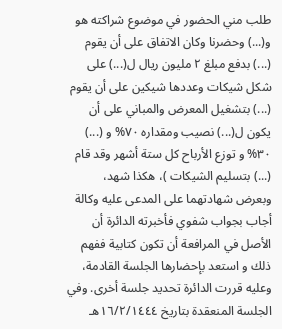طلب مني الحضور في موضوع شراكته هو و(...) وحضرنا وكان الاتفاق على أن يقوم (...) بدفع مبلغ ٢ مليون ريال ل(...) على شكل شيكات وعددها شيكين على أن يقوم (...) بتشغيل المعرض والمباني على أن يكون ل(...) نصيب ومقداره ٧٠% و (...) ٣٠% و توزع الأرباح كل ستة أشهر وقد قام (...) بتسليم الشيكات )، هكذا شهد، وبعرض شهادتهما على المدعى عليه وكالة أجاب بجواب شفوي فأخبرته الدائرة أن الأصل في المرافعة أن تكون كتابية ففهم ذلك و استعد بإحضارها الجلسة القادمة، وعليه قررت الدائرة تحديد جلسة أخرى. وفي الجلسة المنعقدة بتاريخ ١٦/٢/١٤٤٤هـ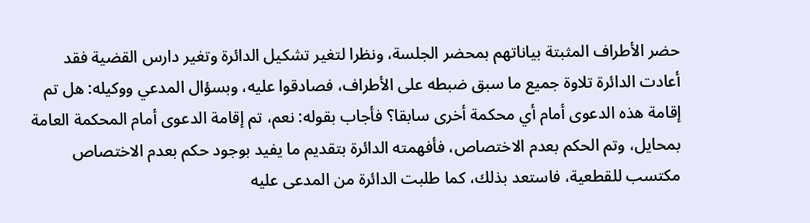حضر الأطراف المثبتة بياناتهم بمحضر الجلسة، ونظرا لتغير تشكيل الدائرة وتغير دارس القضية فقد أعادت الدائرة تلاوة جميع ما سبق ضبطه على الأطراف، فصادقوا عليه، وبسؤال المدعي ووكيله: هل تم إقامة هذه الدعوى أمام أي محكمة أخرى سابقا؟ فأجاب بقوله: نعم، تم إقامة الدعوى أمام المحكمة العامة بمحايل، وتم الحكم بعدم الاختصاص، فأفهمته الدائرة بتقديم ما يفيد بوجود حكم بعدم الاختصاص مكتسب للقطعية، فاستعد بذلك، كما طلبت الدائرة من المدعى عليه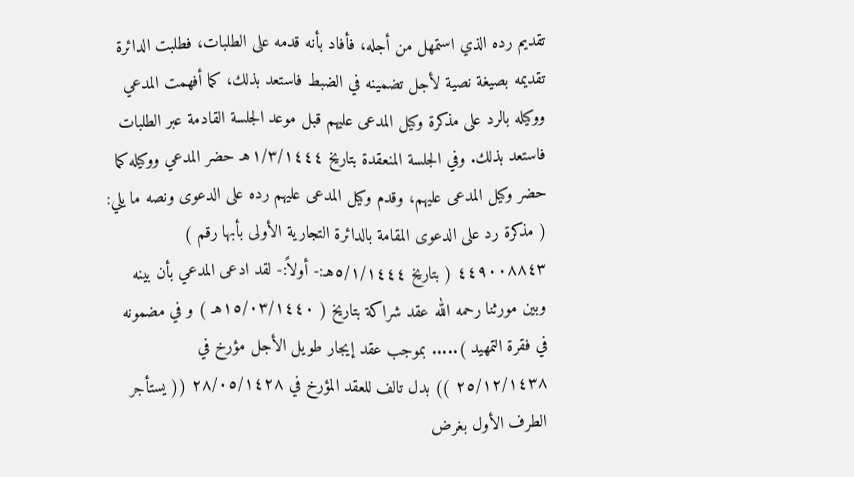تقديم رده الذي استمهل من أجله، فأفاد بأنه قدمه على الطلبات، فطلبت الدائرة تقديمه بصيغة نصية لأجل تضمينه في الضبط فاستعد بذلك، كما أفهمت المدعي ووكيله بالرد على مذكرة وكيل المدعى عليهم قبل موعد الجلسة القادمة عبر الطلبات فاستعد بذلك. وفي الجلسة المنعقدة بتاريخ ١/٣/١٤٤٤هـ حضر المدعي ووكيله كما حضر وكيل المدعى عليهم، وقدم وكيل المدعى عليهم رده على الدعوى ونصه ما يلي: ( مذكرة رد على الدعوى المقامة بالدائرة التجارية الأولى بأبها رقم ) ٤٤٩٠٠٨٨٤٣ ( بتاريخ ٥/١/١٤٤٤هـ:- أولاً:- لقد ادعى المدعي بأن بينه وبين مورثنا رحمه الله عقد شراكة بتاريخ ( ١٥/٠٣/١٤٤٠هـ ) و في مضمونه في فقرة التمهيد )..... بموجب عقد إيجار طويل الأجل مؤرخ في ٢٥/١٢/١٤٣٨ )) بدل تالف للعقد المؤرخ في ٢٨/٠٥/١٤٢٨ (( يستأجر الطرف الأول بغرض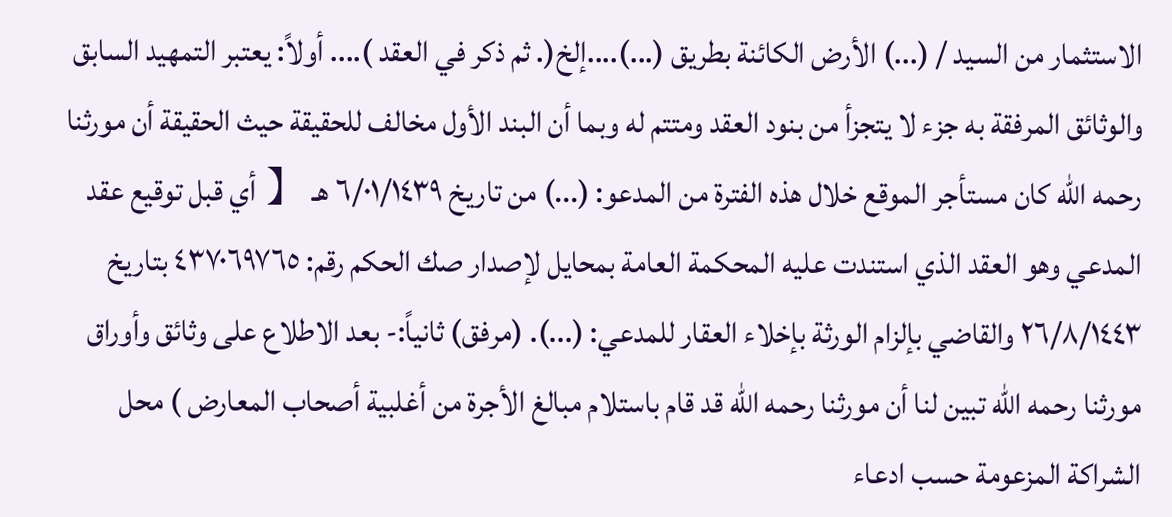الاستثمار من السيد / (...) الأرض الكائنة بطريق (...)....إلخ(. ثم ذكر في العقد ).... أولاً: يعتبر التمهيد السابق والوثائق المرفقة به جزء لا يتجزأ من بنود العقد ومتتم له وبما أن البند الأول مخالف للحقيقة حيث الحقيقة أن مورثنا رحمه الله كان مستأجر الموقع خلال هذه الفترة من المدعو: (...) من تاريخ ٦/٠١/١٤٣٩ هـ 【 أي قبل توقيع عقد المدعي وهو العقد الذي استندت عليه المحكمة العامة بمحايل لإصدار صك الحكم رقم: ٤۳۷۰٦۹۷٦٥ بتاريخ ٢٦/٨/١٤٤٣ والقاضي بإلزام الورثة بإخلاء العقار للمدعي: (...). (مرفق) ثانياً:- بعد الاطلاع على وثائق وأوراق مورثنا رحمه الله تبين لنا أن مورثنا رحمه الله قد قام باستلام مبالغ الأجرة من أغلبية أصحاب المعارض ) محل الشراكة المزعومة حسب ادعاء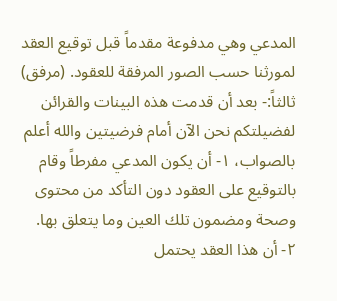المدعي وهي مدفوعة مقدماً قبل توقيع العقد لمورثنا حسب الصور المرفقة للعقود. (مرفق) ثالثاً:- بعد أن قدمت هذه البينات والقرائن لفضيلتكم نحن الآن أمام فرضيتين والله أعلم بالصواب، ١- أن يكون المدعي مفرطاً وقام بالتوقيع على العقود دون التأكد من محتوى وصحة ومضمون تلك العين وما يتعلق بها. ٢- أن هذا العقد يحتمل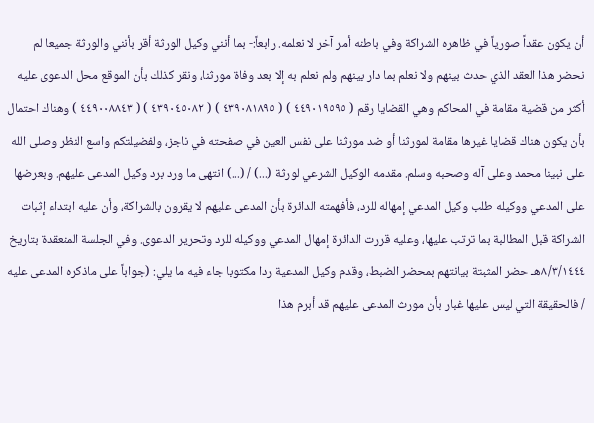أن يكون عقداً صورياً في ظاهره الشراكة وفي باطنه أمر آخر لا نعلمه. رابعاً:- بما أنني وكيل الورثة أقر بأنني والورثة جميعا لم نحضر هذا العقد الذي حدث بينهم ولا نعلم بما دار بينهم ولم نعلم به إلا بعد وفاة مورثنا، ونقر كذلك بأن الموقع محل الدعوى عليه أكثر من قضية مقامة في المحاكم وهي القضايا رقم ( ٤٤٩٠١٩٥٩٥ ) ( ٤٣٩٠٨١٨٩٥ ) ( ٤٣٩٠٤٥٠٨٢ ) ( ٤٤٩٠٠٨٨٤٣ ) وهناك احتمال بأن يكون هناك قضايا غيرها مقامة لمورثنا أو ضد مورثنا على نفس العين في صفحته في ناجز، ولفضيلتكم واسع النظر وصلى الله على نبينا محمد وعلى آله وصحبه وسلم. مقدمه الوكيل الشرعي لورثة (...) / (...) انتهى ما ورد برد وكيل المدعى عليهم. وبعرضها على المدعي ووكيله طلب وكيل المدعي إمهاله للرد، فأفهمته الدائرة بأن المدعى عليهم لا يقرون بالشراكة، وأن عليه ابتداء إثبات الشراكة قبل المطالبة بما ترتب عليها، وعليه قررت الدائرة إمهال المدعي ووكيله للرد وتحرير الدعوى. وفي الجلسة المنعقدة بتاريخ ٨/٣/١٤٤٤هـ حضر المثبتة بيانتهم بمحضر الضبط، وقدم وكيل المدعية ردا مكتوبا جاء فيه ما يلي: (جواباً على ماذكره المدعى عليه / فالحقيقة التي ليس عليها غبار بأن مورث المدعى عليهم قد أبرم هذا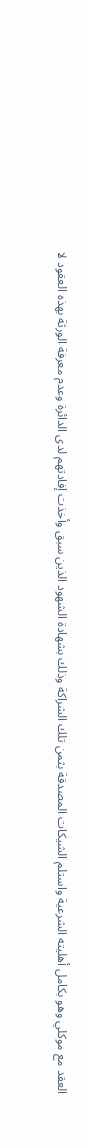العقد مع موكلي وهو بكامل أهليته الشرعية واستلم الشيكات المصدقة بثمن تلك الشراكة وذلك بشهادة الشهود الذين سبق وأخذت إفادتهم لدى الدائرة وعدم معرفة الورثة بهذه العقود لا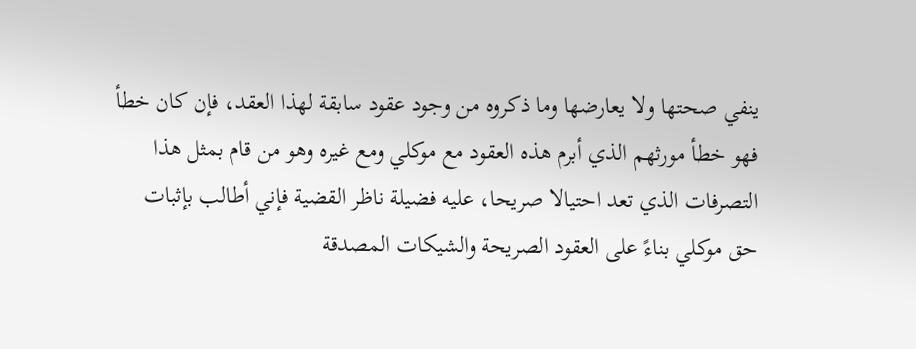ينفي صحتها ولا يعارضها وما ذكروه من وجود عقود سابقة لهذا العقد، فإن كان خطأ فهو خطأ مورثهم الذي أبرم هذه العقود مع موكلي ومع غيره وهو من قام بمثل هذا التصرفات الذي تعد احتيالا صريحا، عليه فضيلة ناظر القضية فإني أطالب بإثبات حق موكلي بناءً على العقود الصريحة والشيكات المصدقة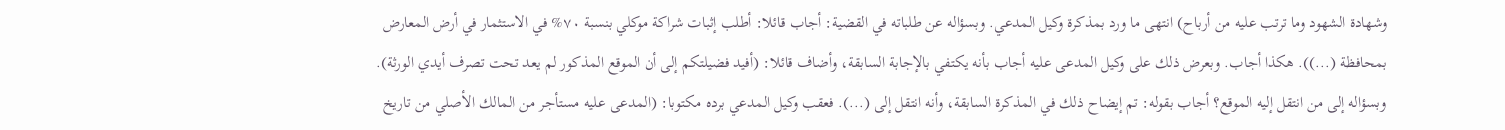وشهادة الشهود وما ترتب عليه من أرباح) انتهى ما ورد بمذكرة وكيل المدعي. وبسؤاله عن طلباته في القضية: أجاب قائلا: أطلب إثبات شراكة موكلي بنسبة ٧٠% في الاستثمار في أرض المعارض بمحافظة (...)). هكذا أجاب. وبعرض ذلك على وكيل المدعى عليه أجاب بأنه يكتفي بالإجابة السابقة، وأضاف قائلا: (أفيد فضيلتكم إلى أن الموقع المذكور لم يعد تحت تصرف أيدي الورثة). وبسؤاله إلى من انتقل إليه الموقع؟ أجاب بقوله: تم إيضاح ذلك في المذكرة السابقة، وأنه انتقل إلى (...). فعقب وكيل المدعي برده مكتوبا: (المدعى عليه مستأجر من المالك الأصلي من تاريخ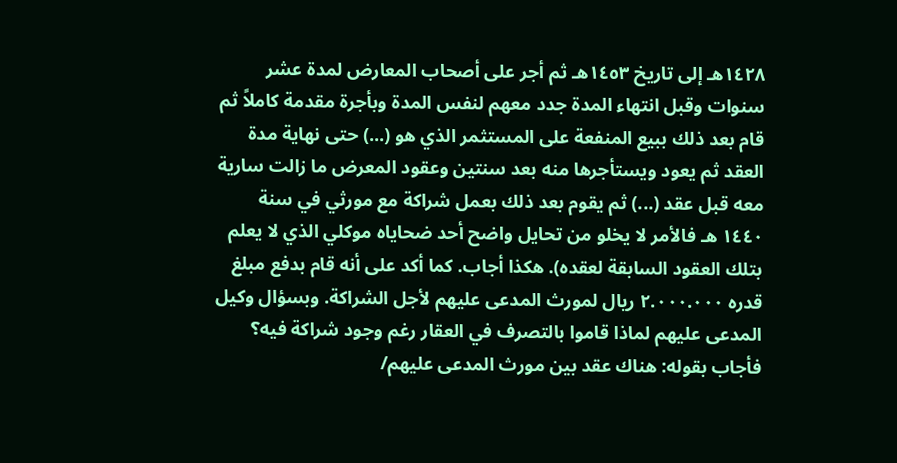١٤٢٨هـ إلى تاريخ ١٤٥٣هـ ثم أجر على أصحاب المعارض لمدة عشر سنوات وقبل انتهاء المدة جدد معهم لنفس المدة وبأجرة مقدمة كاملاً ثم قام بعد ذلك ببيع المنفعة على المستثمر الذي هو (...) حتى نهاية مدة العقد ثم يعود ويستأجرها منه بعد سنتين وعقود المعرض ما زالت سارية معه قبل عقد (...) ثم يقوم بعد ذلك بعمل شراكة مع مورثي في سنة ١٤٤٠ هـ فالأمر لا يخلو من تحايل واضح أحد ضحاياه موكلي الذي لا يعلم بتلك العقود السابقة لعقده). هكذا أجاب. كما أكد على أنه قام بدفع مبلغ قدره ٢.٠٠٠.٠٠٠ ريال لمورث المدعى عليهم لأجل الشراكة. وبسؤال وكيل المدعى عليهم لماذا قاموا بالتصرف في العقار رغم وجود شراكة فيه؟ فأجاب بقوله: هناك عقد بين مورث المدعى عليهم/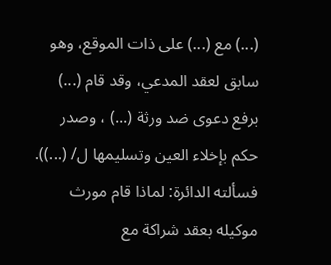(...) مع (...) على ذات الموقع، وهو سابق لعقد المدعي، وقد قام (...) برفع دعوى ضد ورثة (...) ، وصدر حكم بإخلاء العين وتسليمها ل/ (...)). فسألته الدائرة: لماذا قام مورث موكيله بعقد شراكة مع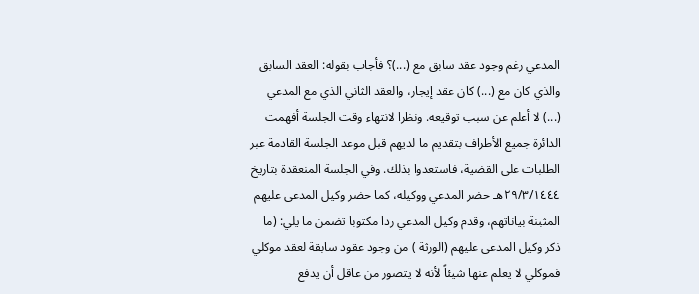المدعي رغم وجود عقد سابق مع (...)؟ فأجاب بقوله: العقد السابق والذي كان مع (...) كان عقد إيجار، والعقد الثاني الذي مع المدعي (...) لا أعلم عن سبب توقيعه. ونظرا لانتهاء وقت الجلسة أفهمت الدائرة جميع الأطراف بتقديم ما لديهم قبل موعد الجلسة القادمة عبر الطلبات على القضية، فاستعدوا بذلك. وفي الجلسة المنعقدة بتاريخ ٢٩/٣/١٤٤٤هـ حضر المدعي ووكيله، كما حضر وكيل المدعى عليهم المثبنة بياناتهم، وقدم وكيل المدعي ردا مكتوبا تضمن ما يلي: (ما ذكر وكيل المدعى عليهم (الورثة ) من وجود عقود سابقة لعقد موكلي فموكلي لا يعلم عنها شيئاً لأنه لا يتصور من عاقل أن يدفع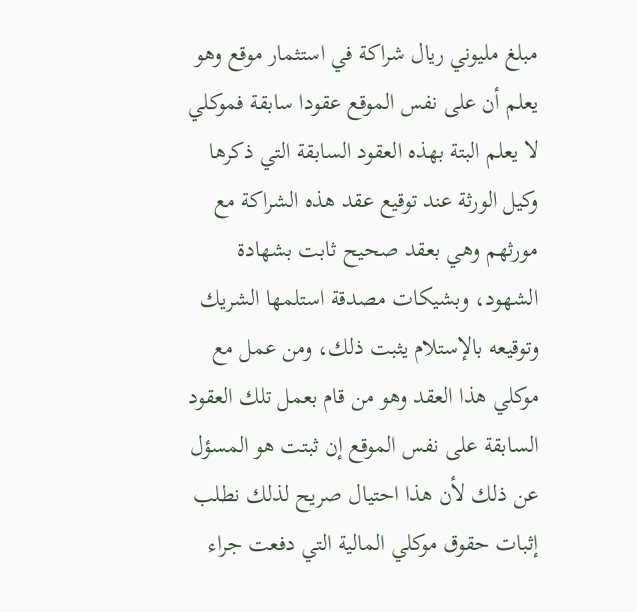مبلغ مليوني ريال شراكة في استثمار موقع وهو يعلم أن على نفس الموقع عقودا سابقة فموكلي لا يعلم البتة بهذه العقود السابقة التي ذكرها وكيل الورثة عند توقيع عقد هذه الشراكة مع مورثهم وهي بعقد صحيح ثابت بشهادة الشهود، وبشيكات مصدقة استلمها الشريك وتوقيعه بالإستلام يثبت ذلك، ومن عمل مع موكلي هذا العقد وهو من قام بعمل تلك العقود السابقة على نفس الموقع إن ثبتت هو المسؤل عن ذلك لأن هذا احتيال صريح لذلك نطلب إثبات حقوق موكلي المالية التي دفعت جراء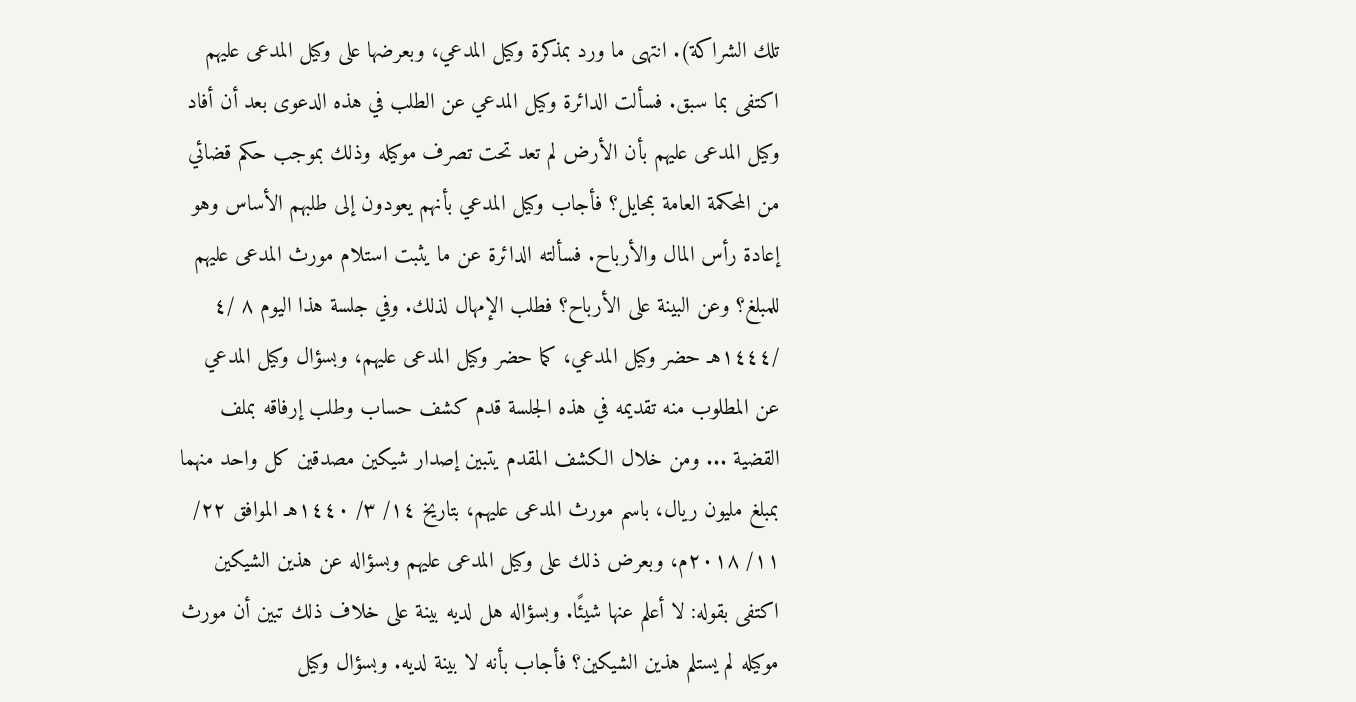تلك الشراكة). انتهى ما ورد بمذكرة وكيل المدعي، وبعرضها على وكيل المدعى عليهم اكتفى بما سبق. فسألت الدائرة وكيل المدعي عن الطلب في هذه الدعوى بعد أن أفاد وكيل المدعى عليهم بأن الأرض لم تعد تحت تصرف موكيله وذلك بموجب حكم قضائي من المحكمة العامة بمحايل؟ فأجاب وكيل المدعي بأنهم يعودون إلى طلبهم الأساس وهو إعادة رأس المال والأرباح. فسألته الدائرة عن ما يثبت استلام مورث المدعى عليهم للمبلغ؟ وعن البينة على الأرباح؟ فطلب الإمهال لذلك. وفي جلسة هذا اليوم ٨ /٤ /١٤٤٤هـ حضر وكيل المدعي، كما حضر وكيل المدعى عليهم، وبسؤال وكيل المدعي عن المطلوب منه تقديمه في هذه الجلسة قدم كشف حساب وطلب إرفاقه بملف القضية ... ومن خلال الكشف المقدم يتبين إصدار شيكين مصدقين كل واحد منهما بمبلغ مليون ريال، باسم مورث المدعى عليهم، بتاريخ ١٤/ ٣/ ١٤٤٠هـ الموافق ٢٢/ ١١/ ٢٠١٨م، وبعرض ذلك على وكيل المدعى عليهم وبسؤاله عن هذين الشيكين اكتفى بقوله: لا أعلم عنها شيئًا. وبسؤاله هل لديه بينة على خلاف ذلك تبين أن مورث موكيله لم يستلم هذين الشيكين؟ فأجاب بأنه لا بينة لديه. وبسؤال وكيل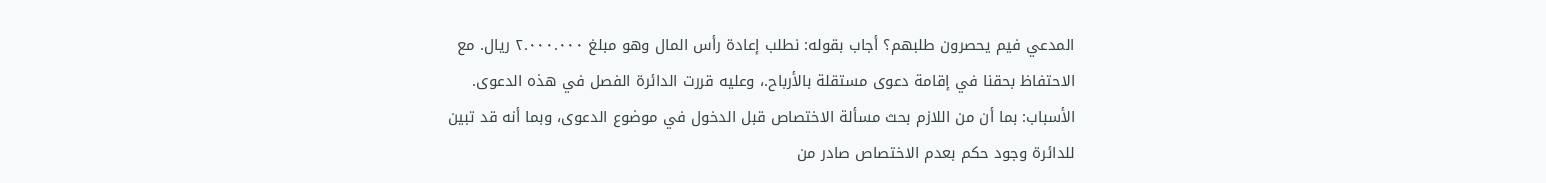المدعي فيم يحصرون طلبهم؟ أجاب بقوله: نطلب إعادة رأس المال وهو مبلغ ٢.٠٠٠.٠٠٠ ريال. مع الاحتفاظ بحقنا في إقامة دعوى مستقلة بالأرباح.، وعليه قررت الدائرة الفصل في هذه الدعوى. الأسباب: بما أن من اللازم بحث مسألة الاختصاص قبل الدخول في موضوع الدعوى، وبما أنه قد تبين للدائرة وجود حكم بعدم الاختصاص صادر من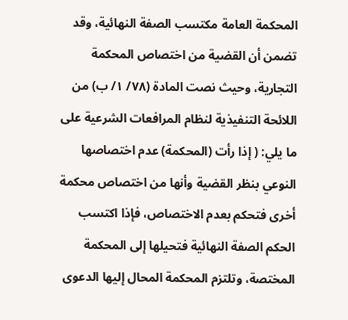المحكمة العامة مكتسب الصفة النهائية، وقد تضمن أن القضية من اختصاص المحكمة التجارية، وحيث نصت المادة (٧٨/ ١/ ب) من اللائحة التنفيذية لنظام المرافعات الشرعية على ما يلي: ( إذا رأت (المحكمة) عدم اختصاصها النوعي بنظر القضية وأنها من اختصاص محكمة أخرى فتحكم بعدم الاختصاص، فإذا اكتسب الحكم الصفة النهائية فتحيلها إلى المحكمة المختصة، وتلتزم المحكمة المحال إليها الدعوى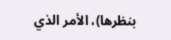بنظرها)، الأمر الذي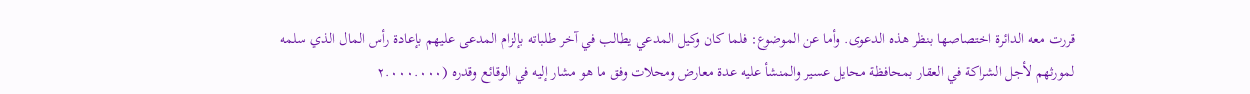قررت معه الدائرة اختصاصها بنظر هذه الدعوى. وأما عن الموضوع: فلما كان وكيل المدعي يطالب في آخر طلباته بإلزام المدعى عليهم بإعادة رأس المال الذي سلمه لمورثهم لأجل الشراكة في العقار بمحافظة محايل عسير والمنشأ عليه عدة معارض ومحلات وفق ما هو مشار إليه في الوقائع وقدره (٢.٠٠٠.٠٠٠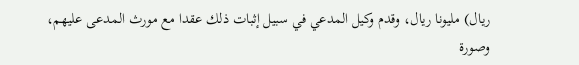ريال) مليونا ريال، وقدم وكيل المدعي في سبيل إثبات ذلك عقدا مع مورث المدعى عليهم، وصورة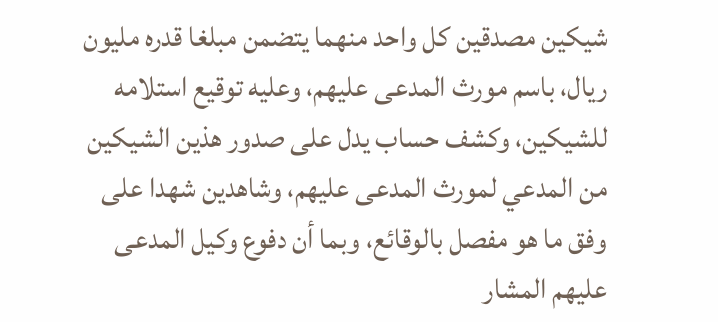شيكين مصدقين كل واحد منهما يتضمن مبلغا قدره مليون ريال، باسم مورث المدعى عليهم، وعليه توقيع استلامه للشيكين، وكشف حساب يدل على صدور هذين الشيكين من المدعي لمورث المدعى عليهم، وشاهدين شهدا على وفق ما هو مفصل بالوقائع، وبما أن دفوع وكيل المدعى عليهم المشار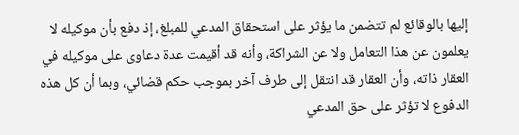إليها بالوقائع لم تتضمن ما يؤثر على استحقاق المدعي للمبلغ، إذ دفع بأن موكيله لا يعلمون عن هذا التعامل ولا عن الشراكة، وأنه قد أقيمت عدة دعاوى على موكيله في العقار ذاته، وأن العقار قد انتقل إلى طرف آخر بموجب حكم قضائي، وبما أن كل هذه الدفوع لا تؤثر على حق المدعي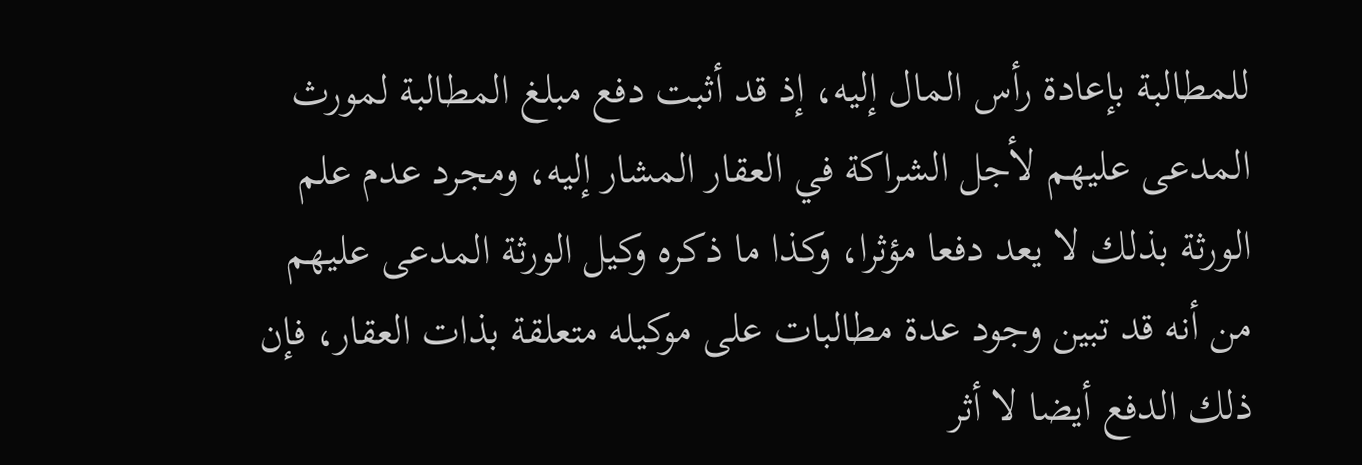للمطالبة بإعادة رأس المال إليه، إذ قد أثبت دفع مبلغ المطالبة لمورث المدعى عليهم لأجل الشراكة في العقار المشار إليه، ومجرد عدم علم الورثة بذلك لا يعد دفعا مؤثرا، وكذا ما ذكره وكيل الورثة المدعى عليهم من أنه قد تبين وجود عدة مطالبات على موكيله متعلقة بذات العقار، فإن ذلك الدفع أيضا لا أثر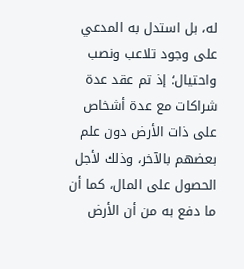له، بل استدل به المدعي على وجود تلاعب ونصب واحتيال؛ إذ تم عقد عدة شراكات مع عدة أشخاص على ذات الأرض دون علم بعضهم بالآخر، وذلك لأجل الحصول على المال، كما أن ما دفع به من أن الأرض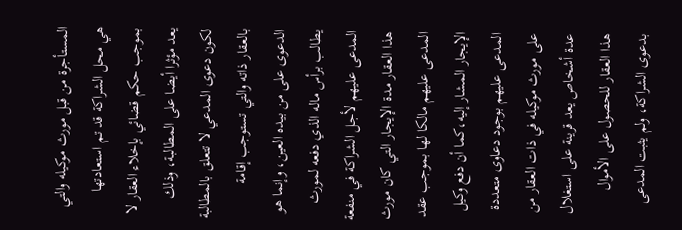المستأجرة من قبل مورث موكيله والتي هي محل الشراكة قد تم استعادتها بموجب حكم قضائي بإخلاء العقار لا يعد مؤثرا أيضا على المطالبة، وذلك لكون دعوى المدعي لا تتعلق بالمطالبة بالعقار ذاته والتي تستوجب إقامة الدعوى على من بيده العين، وإنما هو يطالب برأس ماله الذي دفعه لمورث المدعى عليهم لأجل الشراكة في منفعة هذا العقار مدة الإيجار التي كان مورث المدعى عليهم مالكا لها بموجب عقد الإيجار المشار إليه،كما أن دفع وكيل المدعى عليهم بوجود دعاوى متعددة على مورث موكيله في ذات العقار من عدة أشخاص يعد قرينة على استغلال هذا العقار للحصول على الأموال بدعوى الشراكة، ولم يثبت المدعى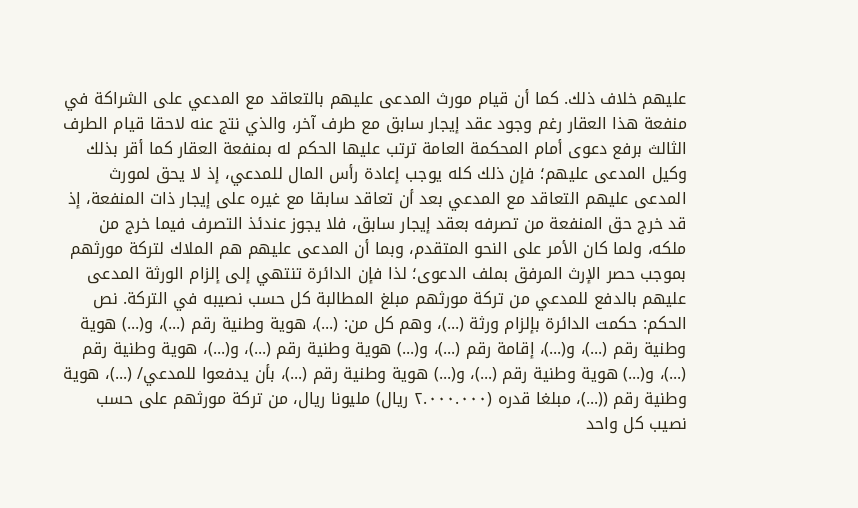عليهم خلاف ذلك. كما أن قيام مورث المدعى عليهم بالتعاقد مع المدعي على الشراكة في منفعة هذا العقار رغم وجود عقد إيجار سابق مع طرف آخر، والذي نتج عنه لاحقا قيام الطرف الثالث برفع دعوى أمام المحكمة العامة ترتب عليها الحكم له بمنفعة العقار كما أقر بذلك وكيل المدعى عليهم؛ فإن ذلك كله يوجب إعادة رأس المال للمدعي، إذ لا يحق لمورث المدعى عليهم التعاقد مع المدعي بعد أن تعاقد سابقا مع غيره على إيجار ذات المنفعة، إذ قد خرج حق المنفعة من تصرفه بعقد إيجار سابق، فلا يجوز عندئذ التصرف فيما خرج من ملكه، ولما كان الأمر على النحو المتقدم، وبما أن المدعى عليهم هم الملاك لتركة مورثهم بموجب حصر الإرث المرفق بملف الدعوى؛ لذا فإن الدائرة تنتهي إلى إلزام الورثة المدعى عليهم بالدفع للمدعي من تركة مورثهم مبلغ المطالبة كل حسب نصيبه في التركة. نص الحكم: حكمت الدائرة بإلزام ورثة (...)، وهم كل من: (...)، هوية وطنية رقم (...)، و(...) هوية وطنية رقم (...)، و(...)، إقامة رقم (...)، و(...) هوية وطنية رقم (...)، و(...)، هوية وطنية رقم (...)، و(...) هوية وطنية رقم (...)، و(...) هوية وطنية رقم (...)، بأن يدفعوا للمدعي/ (...)، هوية وطنية رقم ((...)، مبلغا قدره (٢.٠٠٠.٠٠٠ ريال) مليونا ريال، من تركة مورثهم على حسب نصيب كل واحد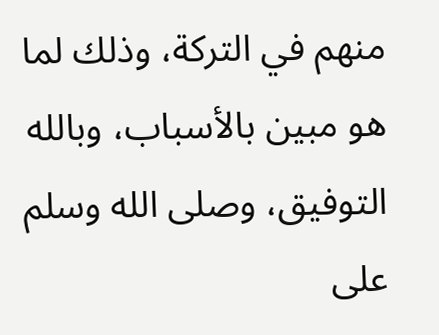منهم في التركة، وذلك لما هو مبين بالأسباب، وبالله التوفيق، وصلى الله وسلم على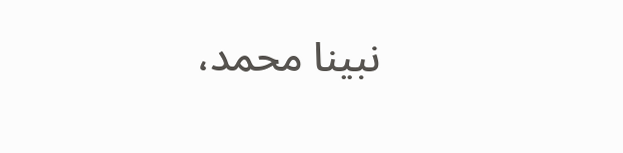نبينا محمد،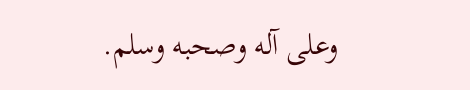وعلى آله وصحبه وسلم.